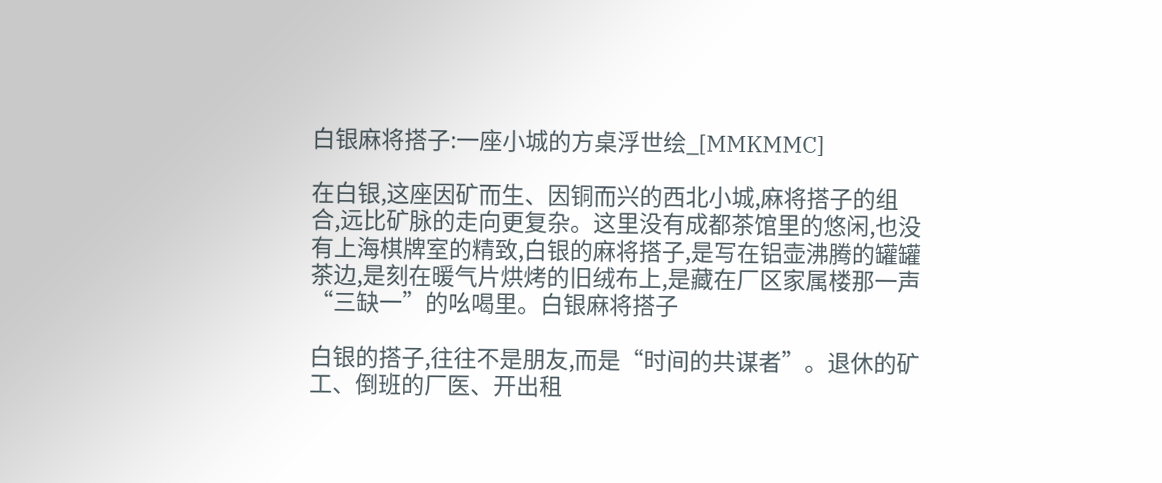白银麻将搭子:一座小城的方桌浮世绘_[MMKMMC]

在白银,这座因矿而生、因铜而兴的西北小城,麻将搭子的组合,远比矿脉的走向更复杂。这里没有成都茶馆里的悠闲,也没有上海棋牌室的精致,白银的麻将搭子,是写在铝壶沸腾的罐罐茶边,是刻在暖气片烘烤的旧绒布上,是藏在厂区家属楼那一声“三缺一”的吆喝里。白银麻将搭子

白银的搭子,往往不是朋友,而是“时间的共谋者”。退休的矿工、倒班的厂医、开出租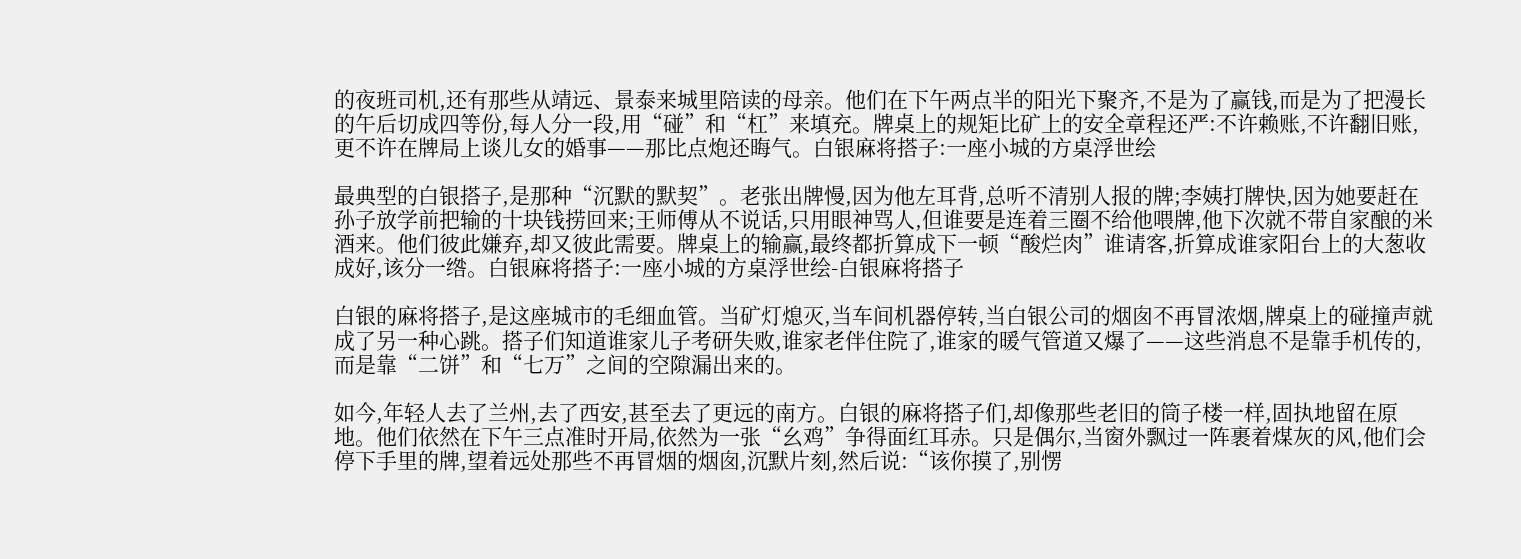的夜班司机,还有那些从靖远、景泰来城里陪读的母亲。他们在下午两点半的阳光下聚齐,不是为了赢钱,而是为了把漫长的午后切成四等份,每人分一段,用“碰”和“杠”来填充。牌桌上的规矩比矿上的安全章程还严:不许赖账,不许翻旧账,更不许在牌局上谈儿女的婚事——那比点炮还晦气。白银麻将搭子:一座小城的方桌浮世绘

最典型的白银搭子,是那种“沉默的默契”。老张出牌慢,因为他左耳背,总听不清别人报的牌;李姨打牌快,因为她要赶在孙子放学前把输的十块钱捞回来;王师傅从不说话,只用眼神骂人,但谁要是连着三圈不给他喂牌,他下次就不带自家酿的米酒来。他们彼此嫌弃,却又彼此需要。牌桌上的输赢,最终都折算成下一顿“酸烂肉”谁请客,折算成谁家阳台上的大葱收成好,该分一绺。白银麻将搭子:一座小城的方桌浮世绘-白银麻将搭子

白银的麻将搭子,是这座城市的毛细血管。当矿灯熄灭,当车间机器停转,当白银公司的烟囱不再冒浓烟,牌桌上的碰撞声就成了另一种心跳。搭子们知道谁家儿子考研失败,谁家老伴住院了,谁家的暖气管道又爆了——这些消息不是靠手机传的,而是靠“二饼”和“七万”之间的空隙漏出来的。

如今,年轻人去了兰州,去了西安,甚至去了更远的南方。白银的麻将搭子们,却像那些老旧的筒子楼一样,固执地留在原地。他们依然在下午三点准时开局,依然为一张“幺鸡”争得面红耳赤。只是偶尔,当窗外飘过一阵裹着煤灰的风,他们会停下手里的牌,望着远处那些不再冒烟的烟囱,沉默片刻,然后说:“该你摸了,别愣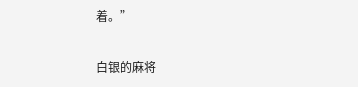着。”

白银的麻将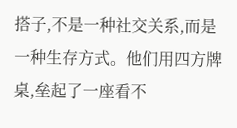搭子,不是一种社交关系,而是一种生存方式。他们用四方牌桌,垒起了一座看不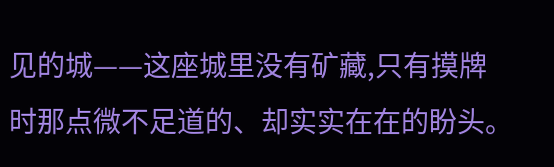见的城——这座城里没有矿藏,只有摸牌时那点微不足道的、却实实在在的盼头。